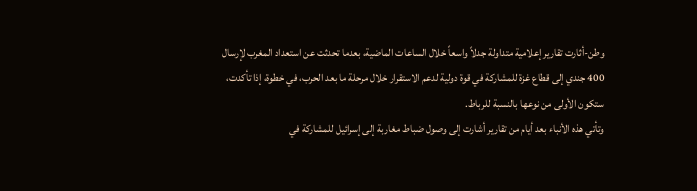وطن-أثارت تقارير إعلامية متداولة جدلاً واسعاً خلال الساعات الماضية، بعدما تحدثت عن استعداد المغرب لإرسال 400 جندي إلى قطاع غزة للمشاركة في قوة دولية لدعم الاستقرار خلال مرحلة ما بعد الحرب، في خطوة، إذا تأكدت، ستكون الأولى من نوعها بالنسبة للرباط.
وتأتي هذه الأنباء بعد أيام من تقارير أشارت إلى وصول ضباط مغاربة إلى إسرائيل للمشاركة في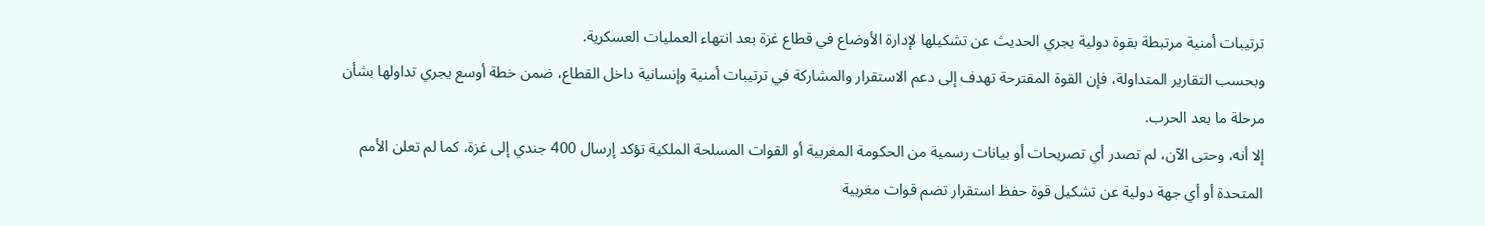ترتيبات أمنية مرتبطة بقوة دولية يجري الحديث عن تشكيلها لإدارة الأوضاع في قطاع غزة بعد انتهاء العمليات العسكرية.
وبحسب التقارير المتداولة، فإن القوة المقترحة تهدف إلى دعم الاستقرار والمشاركة في ترتيبات أمنية وإنسانية داخل القطاع، ضمن خطة أوسع يجري تداولها بشأن مرحلة ما بعد الحرب.
إلا أنه، وحتى الآن، لم تصدر أي تصريحات أو بيانات رسمية من الحكومة المغربية أو القوات المسلحة الملكية تؤكد إرسال 400 جندي إلى غزة، كما لم تعلن الأمم المتحدة أو أي جهة دولية عن تشكيل قوة حفظ استقرار تضم قوات مغربية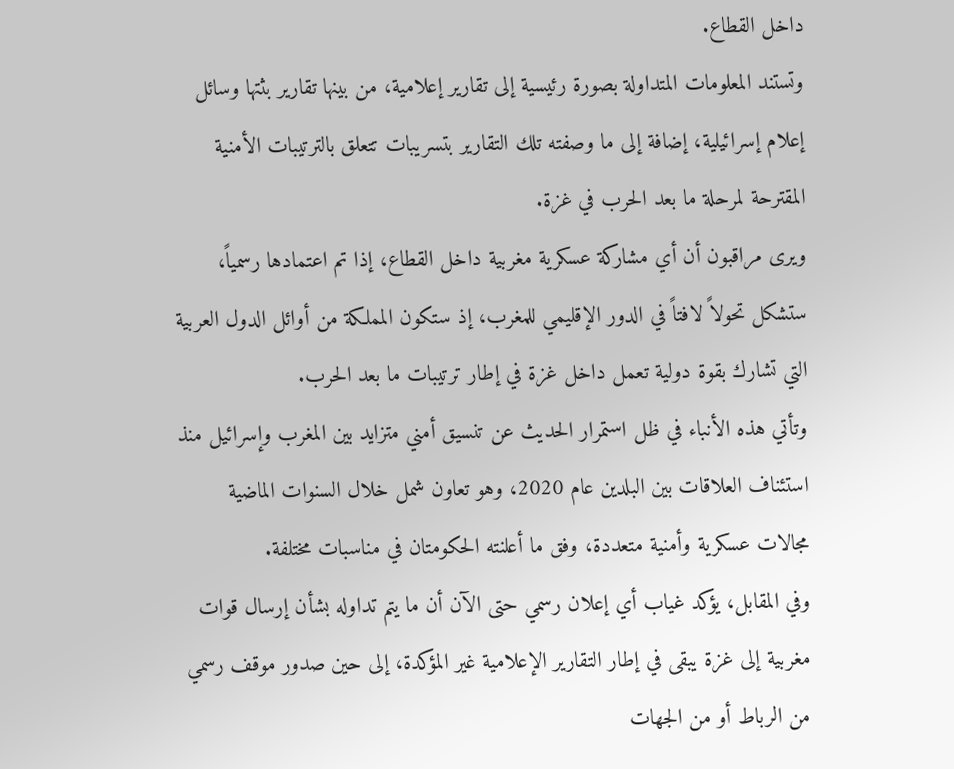داخل القطاع.
وتستند المعلومات المتداولة بصورة رئيسية إلى تقارير إعلامية، من بينها تقارير بثتها وسائل إعلام إسرائيلية، إضافة إلى ما وصفته تلك التقارير بتسريبات تتعلق بالترتيبات الأمنية المقترحة لمرحلة ما بعد الحرب في غزة.
ويرى مراقبون أن أي مشاركة عسكرية مغربية داخل القطاع، إذا تم اعتمادها رسمياً، ستشكل تحولاً لافتاً في الدور الإقليمي للمغرب، إذ ستكون المملكة من أوائل الدول العربية التي تشارك بقوة دولية تعمل داخل غزة في إطار ترتيبات ما بعد الحرب.
وتأتي هذه الأنباء في ظل استمرار الحديث عن تنسيق أمني متزايد بين المغرب وإسرائيل منذ استئناف العلاقات بين البلدين عام 2020، وهو تعاون شمل خلال السنوات الماضية مجالات عسكرية وأمنية متعددة، وفق ما أعلنته الحكومتان في مناسبات مختلفة.
وفي المقابل، يؤكد غياب أي إعلان رسمي حتى الآن أن ما يتم تداوله بشأن إرسال قوات مغربية إلى غزة يبقى في إطار التقارير الإعلامية غير المؤكدة، إلى حين صدور موقف رسمي من الرباط أو من الجهات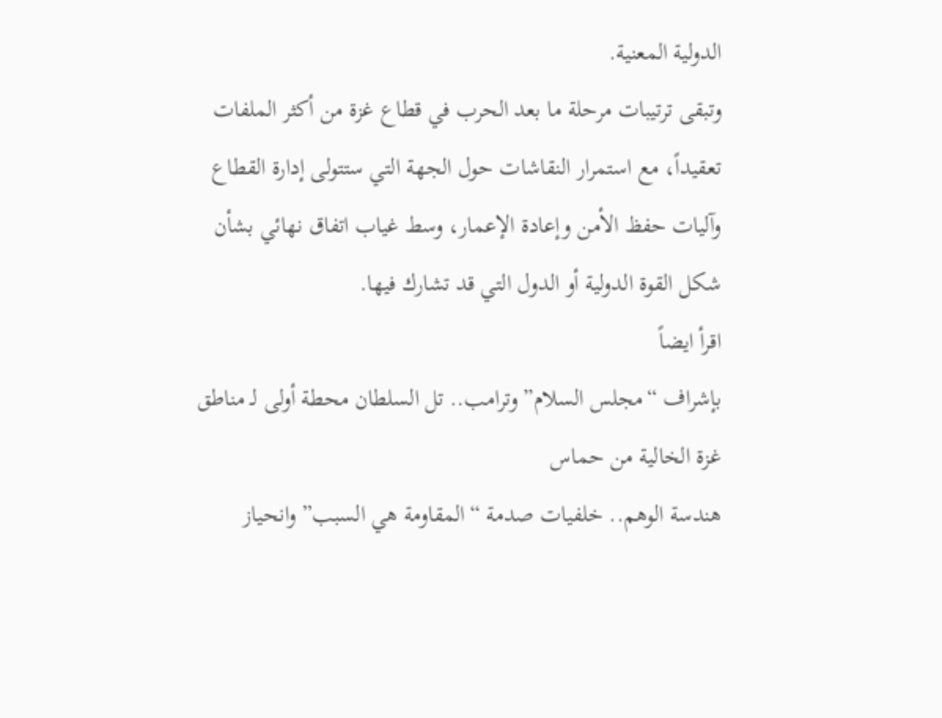الدولية المعنية.
وتبقى ترتيبات مرحلة ما بعد الحرب في قطاع غزة من أكثر الملفات تعقيداً، مع استمرار النقاشات حول الجهة التي ستتولى إدارة القطاع وآليات حفظ الأمن وإعادة الإعمار، وسط غياب اتفاق نهائي بشأن شكل القوة الدولية أو الدول التي قد تشارك فيها.
اقرأ ايضاً
بإشراف “مجلس السلام” وترامب.. تل السلطان محطة أولى لـ مناطق غزة الخالية من حماس
هندسة الوهم.. خلفيات صدمة “المقاومة هي السبب” وانحياز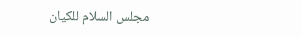مجلس السلام للكيان